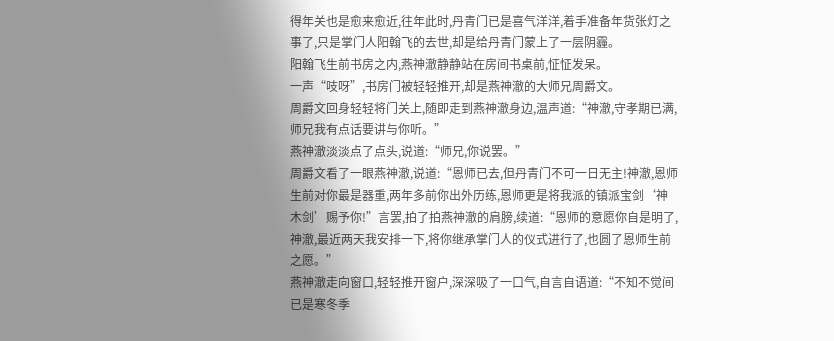得年关也是愈来愈近,往年此时,丹青门已是喜气洋洋,着手准备年货张灯之事了,只是掌门人阳翰飞的去世,却是给丹青门蒙上了一层阴霾。
阳翰飞生前书房之内,燕神澈静静站在房间书桌前,怔怔发呆。
一声“吱呀”,书房门被轻轻推开,却是燕神澈的大师兄周爵文。
周爵文回身轻轻将门关上,随即走到燕神澈身边,温声道:“神澈,守孝期已满,师兄我有点话要讲与你听。”
燕神澈淡淡点了点头,说道:“师兄,你说罢。”
周爵文看了一眼燕神澈,说道:“恩师已去,但丹青门不可一日无主!神澈,恩师生前对你最是器重,两年多前你出外历练,恩师更是将我派的镇派宝剑‘神木剑’赐予你!”言罢,拍了拍燕神澈的肩膀,续道:“恩师的意愿你自是明了,神澈,最近两天我安排一下,将你继承掌门人的仪式进行了,也圆了恩师生前之愿。”
燕神澈走向窗口,轻轻推开窗户,深深吸了一口气,自言自语道:“不知不觉间已是寒冬季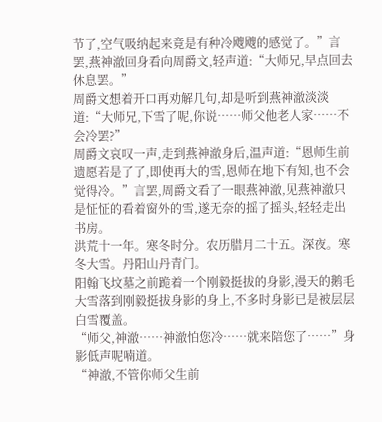节了,空气吸纳起来竟是有种冷飕飕的感觉了。”言罢,燕神澈回身看向周爵文,轻声道:“大师兄,早点回去休息罢。”
周爵文想着开口再劝解几句,却是听到燕神澈淡淡道:“大师兄,下雪了呢,你说……师父他老人家……不会冷罢?”
周爵文哀叹一声,走到燕神澈身后,温声道:“恩师生前遗愿若是了了,即使再大的雪,恩师在地下有知,也不会觉得冷。”言罢,周爵文看了一眼燕神澈,见燕神澈只是怔怔的看着窗外的雪,遂无奈的摇了摇头,轻轻走出书房。
洪荒十一年。寒冬时分。农历腊月二十五。深夜。寒冬大雪。丹阳山丹青门。
阳翰飞坟墓之前跪着一个刚毅挺拔的身影,漫天的鹅毛大雪落到刚毅挺拔身影的身上,不多时身影已是被层层白雪覆盖。
“师父,神澈……神澈怕您冷……就来陪您了……”身影低声呢喃道。
“神澈,不管你师父生前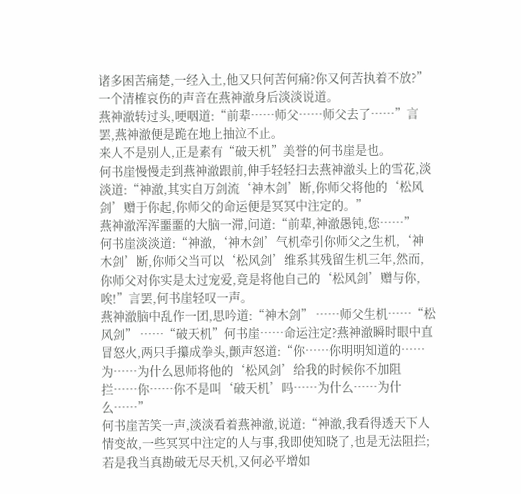诸多困苦痛楚,一经入土,他又只何苦何痛?你又何苦执着不放?”一个清榷哀伤的声音在燕神澈身后淡淡说道。
燕神澈转过头,哽咽道:“前辈……师父……师父去了……”言罢,燕神澈便是跪在地上抽泣不止。
来人不是别人,正是素有“破天机”美誉的何书崖是也。
何书崖慢慢走到燕神澈跟前,伸手轻轻扫去燕神澈头上的雪花,淡淡道:“神澈,其实自万剑流‘神木剑’断,你师父将他的‘松风剑’赠于你起,你师父的命运便是冥冥中注定的。”
燕神澈浑浑噩噩的大脑一滞,问道:“前辈,神澈愚钝,您……”
何书崖淡淡道:“神澈,‘神木剑’气机牵引你师父之生机,‘神木剑’断,你师父当可以‘松风剑’维系其残留生机三年,然而,你师父对你实是太过宠爱,竟是将他自己的‘松风剑’赠与你,唉!”言罢,何书崖轻叹一声。
燕神澈脑中乱作一团,思吟道:“神木剑” ……师父生机……“松风剑” ……“破天机”何书崖……命运注定?燕神澈瞬时眼中直冒怒火,两只手攥成拳头,颤声怒道:“你……你明明知道的……为……为什么恩师将他的‘松风剑’给我的时候你不加阻拦……你……你不是叫‘破天机’吗……为什么……为什么……”
何书崖苦笑一声,淡淡看着燕神澈,说道:“神澈,我看得透天下人情变故,一些冥冥中注定的人与事,我即使知晓了,也是无法阻拦;若是我当真勘破无尽天机,又何必平增如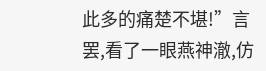此多的痛楚不堪!”言罢,看了一眼燕神澈,仿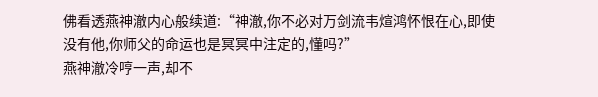佛看透燕神澈内心般续道:“神澈,你不必对万剑流韦煊鸿怀恨在心,即使没有他,你师父的命运也是冥冥中注定的,懂吗?”
燕神澈冷哼一声,却不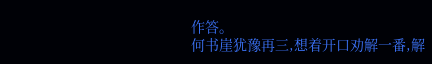作答。
何书崖犹豫再三,想着开口劝解一番,解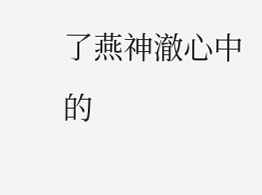了燕神澈心中的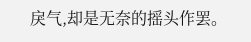戾气,却是无奈的摇头作罢。